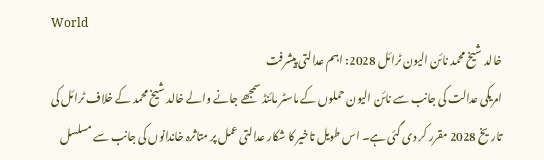World
خالد شیخ محمد نائن الیون ٹرائل 2028: اہم عدالتی پیشرفت
امریکی عدالت کی جانب سے نائن الیون حملوں کے ماسٹر مائنڈ سمجھے جانے والے خالد شیخ محمد کے خلاف ٹرائل کی تاریخ 2028 مقرر کر دی گئی ہے۔ اس طویل تاخیر کا شکار عدالتی عمل پر متاثرہ خاندانوں کی جانب سے مسلسل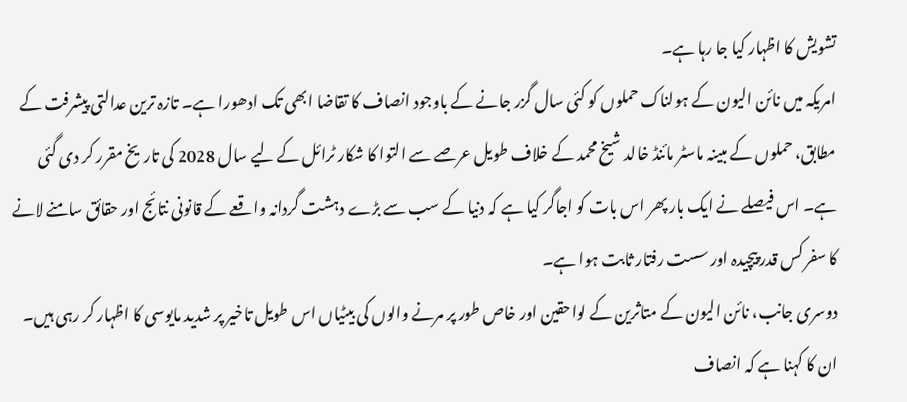تشویش کا اظہار کیا جا رہا ہے۔
امریکہ میں نائن الیون کے ہولناک حملوں کو کئی سال گزر جانے کے باوجود انصاف کا تقاضا ابھی تک ادھورا ہے۔ تازہ ترین عدالتی پیشرفت کے مطابق، حملوں کے مبینہ ماسٹر مائنڈ خالد شیخ محمد کے خلاف طویل عرصے سے التوا کا شکار ٹرائل کے لیے سال 2028 کی تاریخ مقرر کر دی گئی ہے۔ اس فیصلے نے ایک بار پھر اس بات کو اجاگر کیا ہے کہ دنیا کے سب سے بڑے دہشت گردانہ واقعے کے قانونی نتائج اور حقائق سامنے لانے کا سفر کس قدر پیچیدہ اور سست رفتار ثابت ہوا ہے۔
دوسری جانب، نائن الیون کے متاثرین کے لواحقین اور خاص طور پر مرنے والوں کی بیٹیاں اس طویل تاخیر پر شدید مایوسی کا اظہار کر رہی ہیں۔ ان کا کہنا ہے کہ انصاف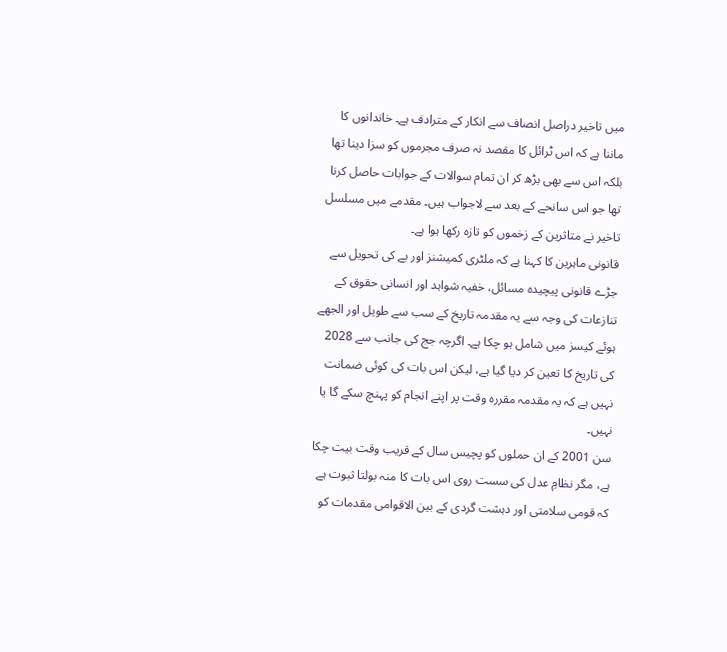میں تاخیر دراصل انصاف سے انکار کے مترادف ہے۔ خاندانوں کا ماننا ہے کہ اس ٹرائل کا مقصد نہ صرف مجرموں کو سزا دینا تھا بلکہ اس سے بھی بڑھ کر ان تمام سوالات کے جوابات حاصل کرنا تھا جو اس سانحے کے بعد سے لاجواب ہیں۔ مقدمے میں مسلسل تاخیر نے متاثرین کے زخموں کو تازہ رکھا ہوا ہے۔
قانونی ماہرین کا کہنا ہے کہ ملٹری کمیشنز اور بے کی تحویل سے جڑے قانونی پیچیدہ مسائل، خفیہ شواہد اور انسانی حقوق کے تنازعات کی وجہ سے یہ مقدمہ تاریخ کے سب سے طویل اور الجھے ہوئے کیسز میں شامل ہو چکا ہے۔ اگرچہ جج کی جانب سے 2028 کی تاریخ کا تعین کر دیا گیا ہے، لیکن اس بات کی کوئی ضمانت نہیں ہے کہ یہ مقدمہ مقررہ وقت پر اپنے انجام کو پہنچ سکے گا یا نہیں۔
سن 2001 کے ان حملوں کو پچیس سال کے قریب وقت بیت چکا ہے، مگر نظامِ عدل کی سست روی اس بات کا منہ بولتا ثبوت ہے کہ قومی سلامتی اور دہشت گردی کے بین الاقوامی مقدمات کو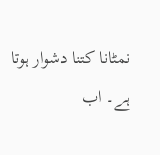نمٹانا کتنا دشوار ہوتا ہے۔ اب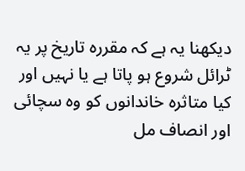دیکھنا یہ ہے کہ مقررہ تاریخ پر یہ ٹرائل شروع ہو پاتا ہے یا نہیں اور کیا متاثرہ خاندانوں کو وہ سچائی اور انصاف مل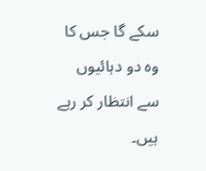سکے گا جس کا وہ دو دہائیوں سے انتظار کر رہے ہیں۔